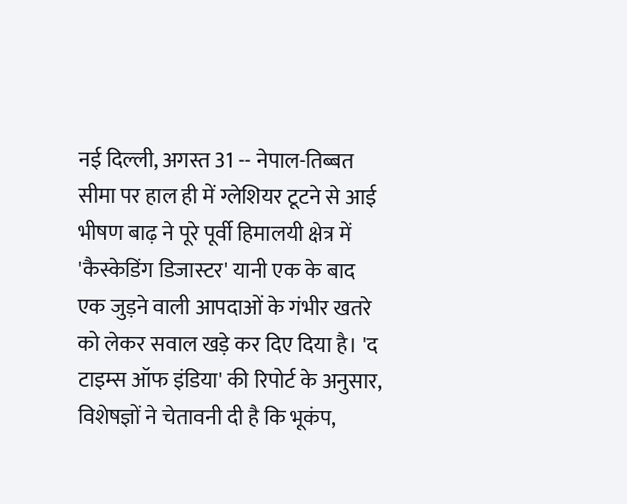नई दिल्ली, अगस्त 31 -- नेपाल-तिब्बत सीमा पर हाल ही में ग्लेशियर टूटने से आई भीषण बाढ़ ने पूरे पूर्वी हिमालयी क्षेत्र में 'कैस्केडिंग डिजास्टर' यानी एक के बाद एक जुड़ने वाली आपदाओं के गंभीर खतरे को लेकर सवाल खड़े कर दिए दिया है। 'द टाइम्स ऑफ इंडिया' की रिपोर्ट के अनुसार, विशेषज्ञों ने चेतावनी दी है कि भूकंप,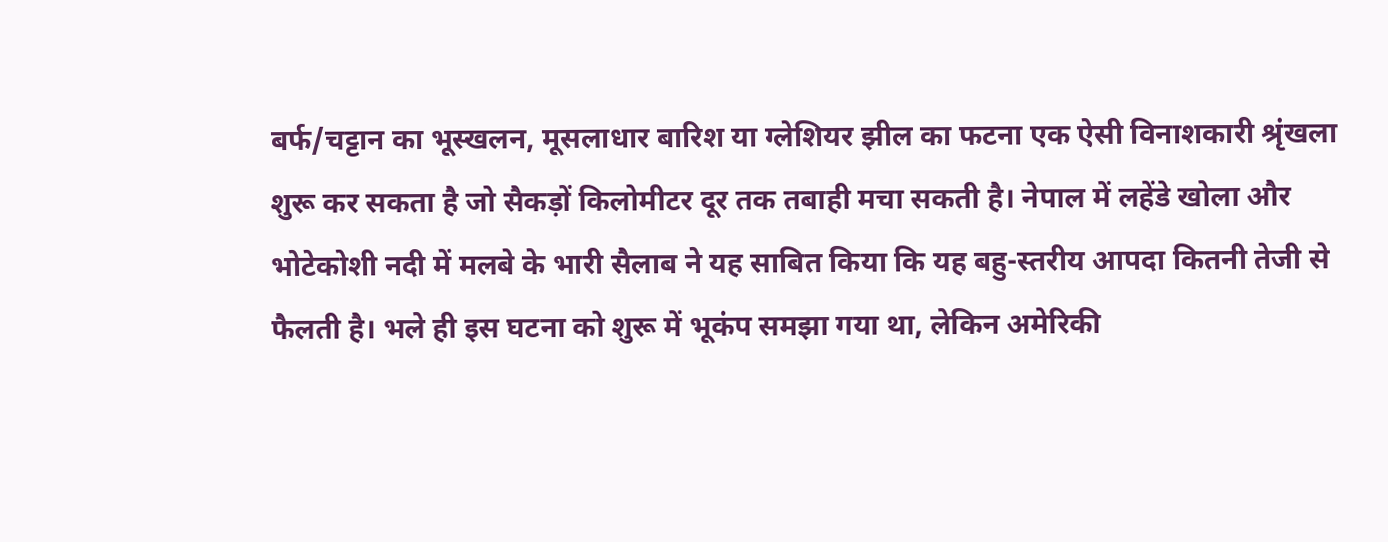बर्फ/चट्टान का भूस्खलन, मूसलाधार बारिश या ग्लेशियर झील का फटना एक ऐसी विनाशकारी श्रृंखला शुरू कर सकता है जो सैकड़ों किलोमीटर दूर तक तबाही मचा सकती है। नेपाल में लहेंडे खोला और भोटेकोशी नदी में मलबे के भारी सैलाब ने यह साबित किया कि यह बहु-स्तरीय आपदा कितनी तेजी से फैलती है। भले ही इस घटना को शुरू में भूकंप समझा गया था, लेकिन अमेरिकी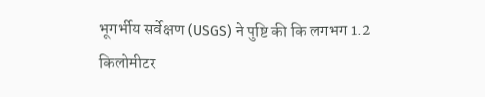भूगर्भीय सर्वेक्षण (USGS) ने पुष्टि की कि लगभग 1.2 किलोमीटर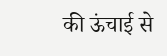की ऊंचाई से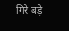गिरे बड़े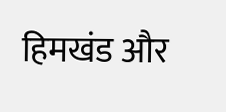हिमखंड और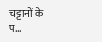चट्टानों के प...